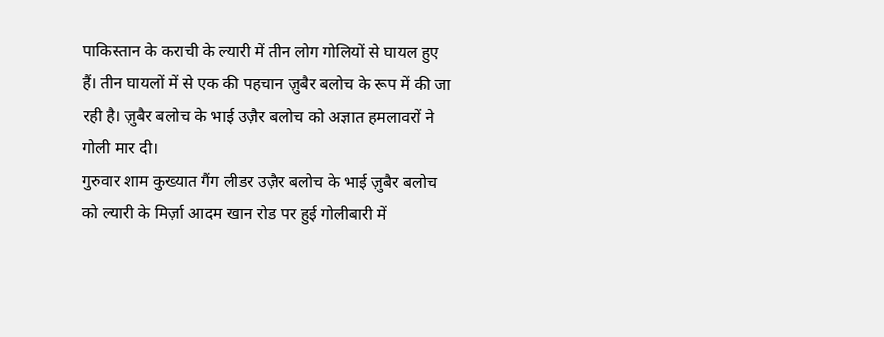पाकिस्तान के कराची के ल्यारी में तीन लोग गोलियों से घायल हुए हैं। तीन घायलों में से एक की पहचान ज़ुबैर बलोच के रूप में की जा रही है। ज़ुबैर बलोच के भाई उज़ैर बलोच को अज्ञात हमलावरों ने गोली मार दी।
गुरुवार शाम कुख्यात गैंग लीडर उज़ैर बलोच के भाई ज़ुबैर बलोच को ल्यारी के मिर्ज़ा आदम खान रोड पर हुई गोलीबारी में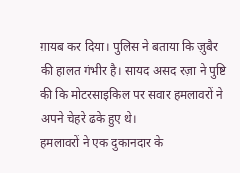ग़ायब कर दिया। पुलिस ने बताया कि ज़ुबैर की हालत गंभीर है। सायद असद रज़ा ने पुष्टि की कि मोटरसाइकिल पर सवार हमलावरों ने अपने चेहरे ढके हुए थे।
हमलावरों ने एक दुकानदार के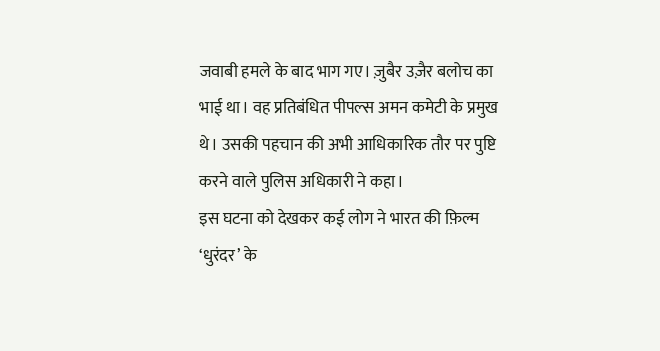जवाबी हमले के बाद भाग गए। ज़ुबैर उज़ैर बलोच का भाई था। वह प्रतिबंधित पीपल्स अमन कमेटी के प्रमुख थे। उसकी पहचान की अभी आधिकारिक तौर पर पुष्टि करने वाले पुलिस अधिकारी ने कहा।
इस घटना को देखकर कई लोग ने भारत की फ़िल्म ‘धुरंदर’ के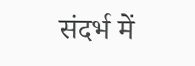संदर्भ में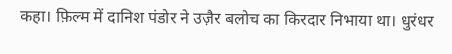कहा। फ़िल्म में दानिश पंडोर ने उज़ैर बलोच का किरदार निभाया था। धुरंधर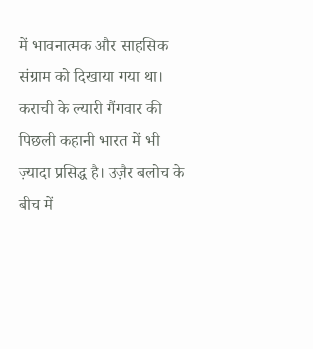में भावनात्मक और साहसिक संग्राम को दिखाया गया था।
कराची के ल्यारी गैंगवार की पिछली कहानी भारत में भी ज़्यादा प्रसिद्ध है। उज़ैर बलोच के बीच में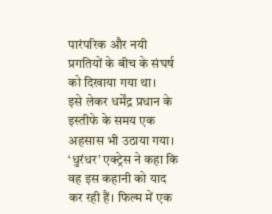पारंपरिक और नयी प्रगतियों के बीच के संघर्ष को दिखाया गया था।
इसे लेकर धर्मेंद्र प्रधान के इस्तीफे के समय एक अहसास भी उठाया गया। ‘धुरंधर’ एक्ट्रेस ने कहा कि वह इस कहानी को याद कर रही हैं। फिल्म में एक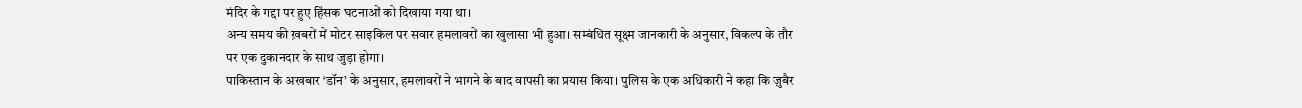मंदिर के गद्दा पर हुए हिंसक घटनाओं को दिखाया गया था।
अन्य समय की ख़बरों में मोटर साइकिल पर सवार हमलावरों का खुलासा भी हुआ। सम्बंधित सूक्ष्म जानकारी के अनुसार, विकल्प के तौर पर एक दुकानदार के साथ जुड़ा होगा।
पाकिस्तान के अखबार ‘डॉन’ के अनुसार, हमलावरों ने भागने के बाद वापसी का प्रयास किया। पुलिस के एक अधिकारी ने कहा कि ज़ुबैर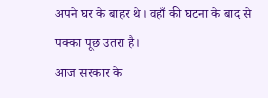अपने घर के बाहर थे। वहाँ की घटना के बाद से पक्का पूछ उतरा है।
आज सरकार के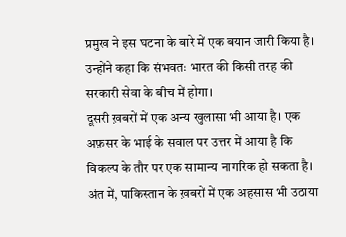प्रमुख ने इस घटना के बारे में एक बयान जारी किया है। उन्होंने कहा कि संभवतः भारत की किसी तरह की सरकारी सेवा के बीच में होगा।
दूसरी ख़बरों में एक अन्य खुलासा भी आया है। एक अफ़सर के भाई के सवाल पर उत्तर में आया है कि विकल्प के तौर पर एक सामान्य नागरिक हो सकता है।
अंत में, पाकिस्तान के ख़बरों में एक अहसास भी उठाया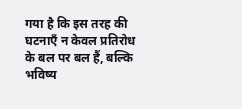गया है कि इस तरह की घटनाएँ न केवल प्रतिरोध के बल पर बल हैं, बल्कि भविष्य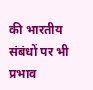की भारतीय संबंधों पर भी प्रभाव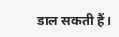डाल सकती हैं।